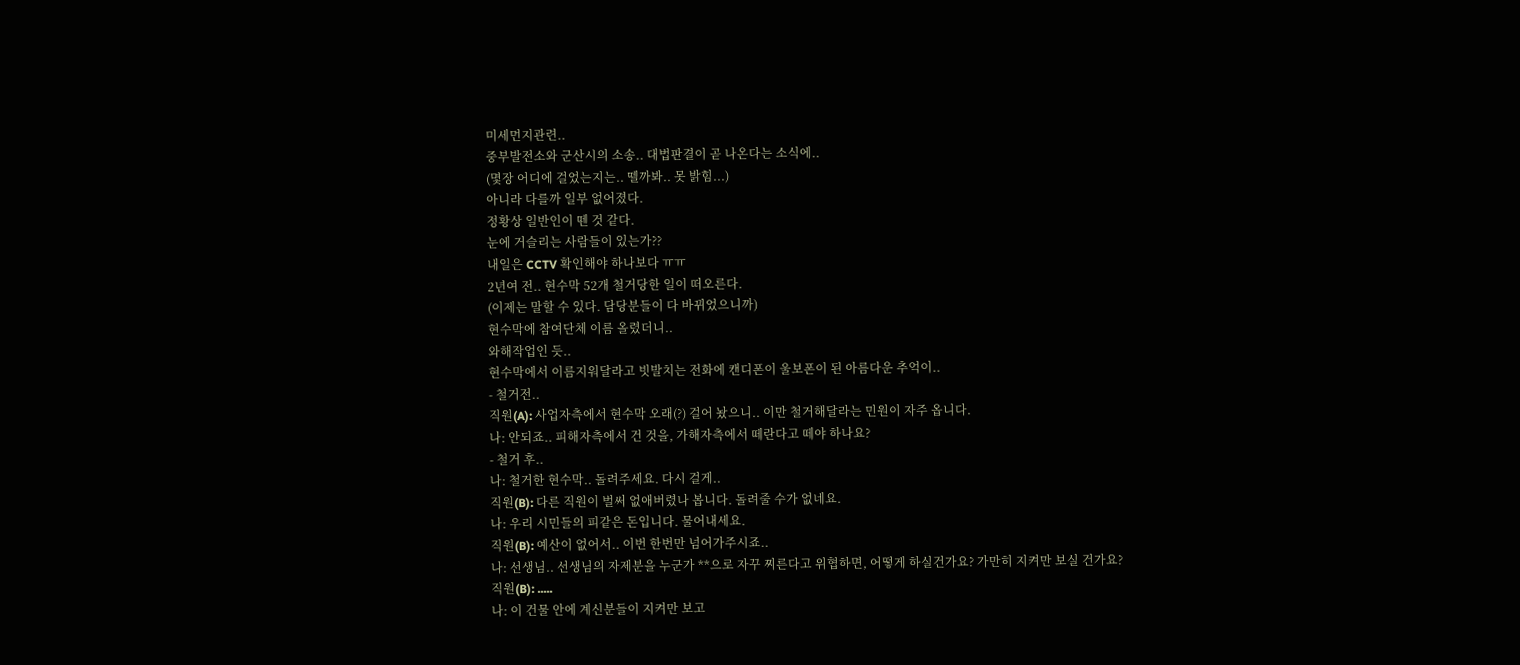미세먼지관련..
중부발전소와 군산시의 소송.. 대법판결이 곧 나온다는 소식에..
(몇장 어디에 걸었는지는.. 뗄까봐.. 못 밝힘...)
아니라 다를까 일부 없어졌다.
정황상 일반인이 뗀 것 같다.
눈에 거슬리는 사람들이 있는가??
내일은 CCTV 확인해야 하나보다 ㅠㅠ
2년여 전.. 현수막 52개 철거당한 일이 떠오른다.
(이제는 말할 수 있다. 담당분들이 다 바뀌었으니까)
현수막에 참여단체 이름 올렸더니..
와해작업인 듯..
현수막에서 이름지워달라고 빗발치는 전화에 캔디폰이 울보폰이 된 아름다운 추억이..
- 철거전..
직원(A): 사업자측에서 현수막 오래(?) 걸어 놨으니.. 이만 철거해달라는 민원이 자주 옵니다.
나: 안되죠.. 피해자측에서 건 것을, 가해자측에서 떼란다고 떼야 하나요?
- 철거 후..
나: 철거한 현수막.. 돌려주세요. 다시 걸게..
직원(B): 다른 직원이 벌써 없애버렸나 봅니다. 돌려줄 수가 없네요.
나: 우리 시민들의 피같은 돈입니다. 물어내세요.
직원(B): 예산이 없어서.. 이번 한번만 넘어가주시죠..
나: 선생님.. 선생님의 자제분을 누군가 **으로 자꾸 찌른다고 위협하면, 어떻게 하실건가요? 가만히 지켜만 보실 건가요?
직원(B): .....
나: 이 건물 안에 계신분들이 지켜만 보고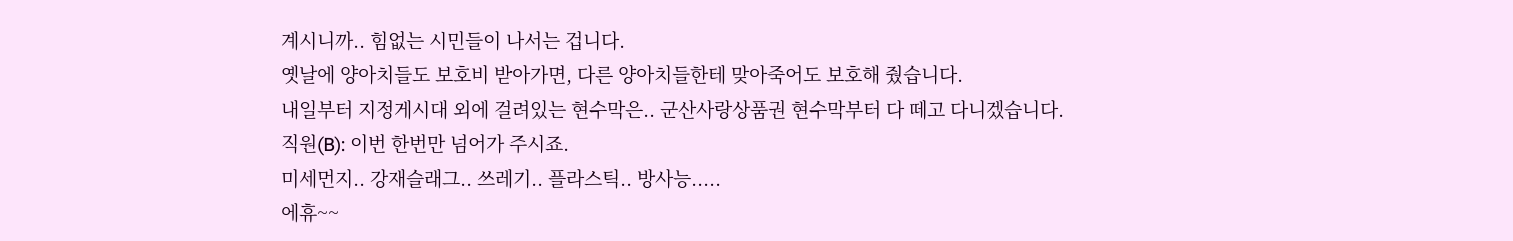계시니까.. 힘없는 시민들이 나서는 겁니다.
옛날에 양아치들도 보호비 받아가면, 다른 양아치들한테 맞아죽어도 보호해 줬습니다.
내일부터 지정게시대 외에 걸려있는 현수막은.. 군산사랑상품권 현수막부터 다 떼고 다니겠습니다.
직원(B): 이번 한번만 넘어가 주시죠.
미세먼지.. 강재슬래그.. 쓰레기.. 플라스틱.. 방사능.....
에휴~~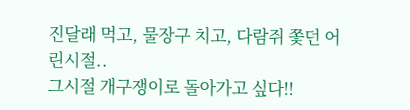진달래 먹고, 물장구 치고, 다람쥐 쫓던 어린시절..
그시절 개구쟁이로 돌아가고 싶다!!